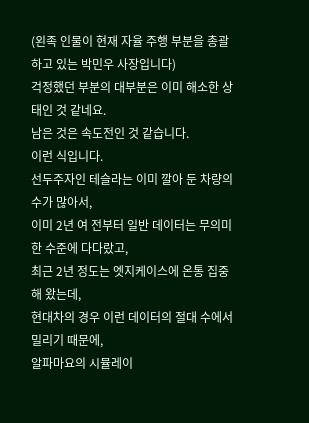(왼족 인물이 현재 자율 주행 부분을 총괄하고 있는 박민우 사장입니다)
걱정했던 부분의 대부분은 이미 해소한 상태인 것 같네요.
남은 것은 속도전인 것 같습니다.
이런 식입니다.
선두주자인 테슬라는 이미 깔아 둔 차량의 수가 많아서,
이미 2년 여 전부터 일반 데이터는 무의미한 수준에 다다랐고,
최근 2년 정도는 엣지케이스에 온통 집중해 왔는데,
현대차의 경우 이런 데이터의 절대 수에서 밀리기 때문에,
알파마요의 시뮬레이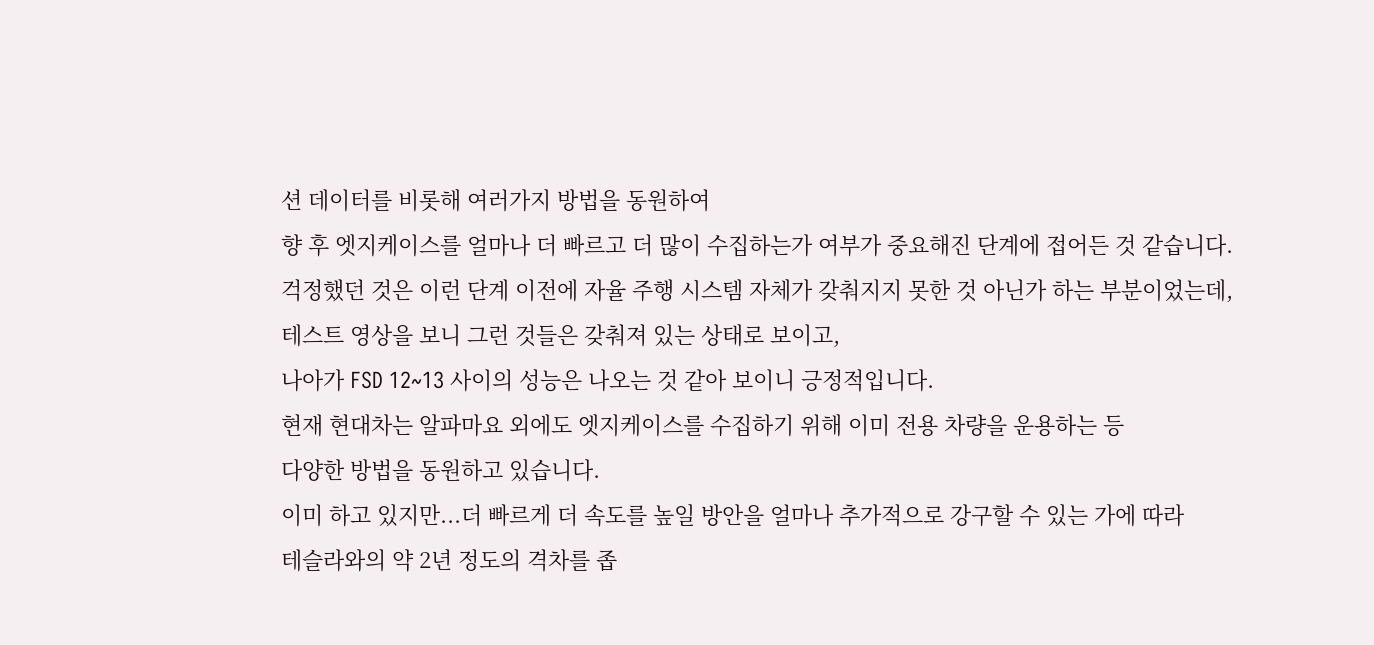션 데이터를 비롯해 여러가지 방법을 동원하여
향 후 엣지케이스를 얼마나 더 빠르고 더 많이 수집하는가 여부가 중요해진 단계에 접어든 것 같습니다.
걱정했던 것은 이런 단계 이전에 자율 주행 시스템 자체가 갖춰지지 못한 것 아닌가 하는 부분이었는데,
테스트 영상을 보니 그런 것들은 갖춰져 있는 상태로 보이고,
나아가 FSD 12~13 사이의 성능은 나오는 것 같아 보이니 긍정적입니다.
현재 현대차는 알파마요 외에도 엣지케이스를 수집하기 위해 이미 전용 차량을 운용하는 등
다양한 방법을 동원하고 있습니다.
이미 하고 있지만...더 빠르게 더 속도를 높일 방안을 얼마나 추가적으로 강구할 수 있는 가에 따라
테슬라와의 약 2년 정도의 격차를 좁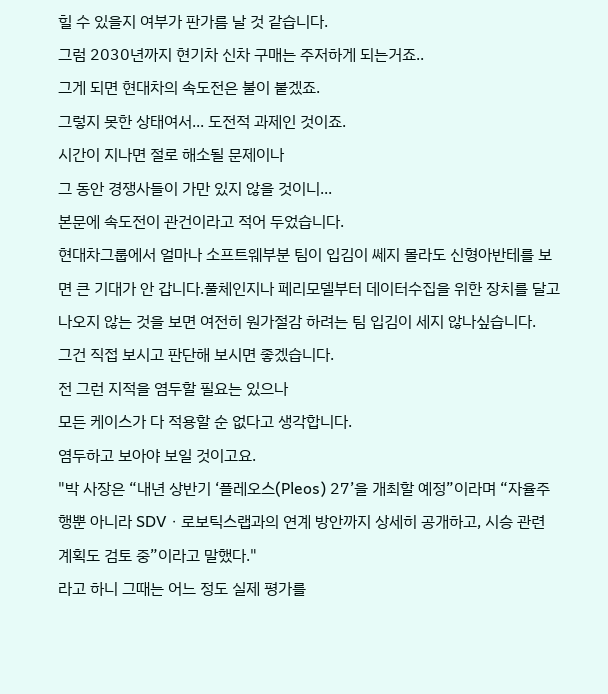힐 수 있을지 여부가 판가름 날 것 같습니다.
그럼 2030년까지 현기차 신차 구매는 주저하게 되는거죠..
그게 되면 현대차의 속도전은 불이 붙겠죠.
그렇지 못한 상태여서... 도전적 과제인 것이죠.
시간이 지나면 절로 해소될 문제이나
그 동안 경쟁사들이 가만 있지 않을 것이니...
본문에 속도전이 관건이라고 적어 두었습니다.
현대차그룹에서 얼마나 소프트웨부분 팀이 입김이 쎄지 몰라도 신형아반테를 보면 큰 기대가 안 갑니다.풀체인지나 페리모델부터 데이터수집을 위한 장치를 달고 나오지 않는 것을 보면 여전히 원가절감 하려는 팀 입김이 세지 않나싶습니다.
그건 직접 보시고 판단해 보시면 좋겠습니다.
전 그런 지적을 염두할 필요는 있으나
모든 케이스가 다 적용할 순 없다고 생각합니다.
염두하고 보아야 보일 것이고요.
"박 사장은 “내년 상반기 ‘플레오스(Pleos) 27’을 개최할 예정”이라며 “자율주행뿐 아니라 SDVㆍ로보틱스랩과의 연계 방안까지 상세히 공개하고, 시승 관련 계획도 검토 중”이라고 말했다."
라고 하니 그때는 어느 정도 실제 평가를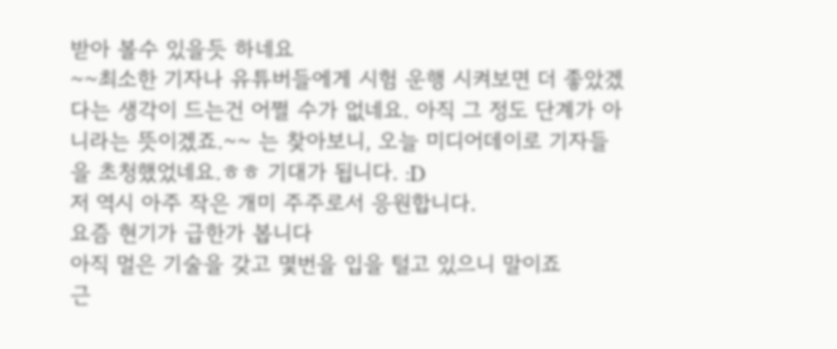받아 볼수 있을듯 하네요
~~최소한 기자나 유튜버들에게 시험 운행 시켜보면 더 좋았겠다는 생각이 드는건 어쩔 수가 없네요. 아직 그 정도 단계가 아니라는 뜻이겠죠.~~ 는 찾아보니, 오늘 미디어데이로 기자들을 초청했었네요.ㅎㅎ 기대가 됩니다. :D
저 역시 아주 작은 개미 주주로서 응원합니다.
요즘 현기가 급한가 봅니다
아직 멀은 기술을 갖고 몇번을 입을 털고 있으니 말이죠
근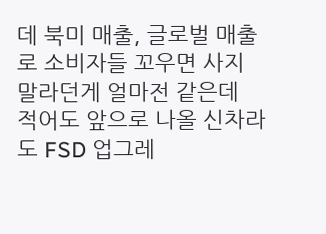데 북미 매출, 글로벌 매출로 소비자들 꼬우면 사지 말라던게 얼마전 같은데
적어도 앞으로 나올 신차라도 FSD 업그레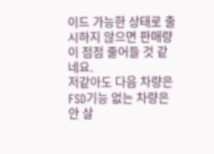이드 가능한 상태로 출시하지 않으면 판매량이 점점 줄어들 것 같네요.
저같아도 다음 차량은 FSD기능 없는 차량은 안 살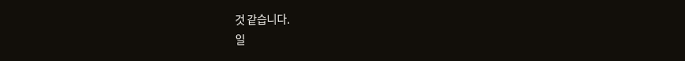것 같습니다.
일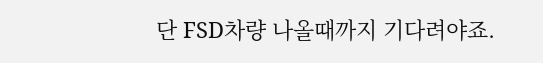단 FSD차량 나올때까지 기다려야죠.